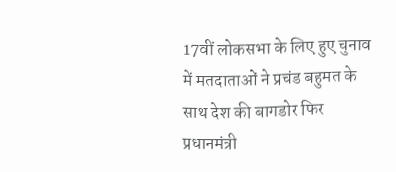17वीं लोकसभा के लिए हुए चुनाव में मतदाताओं ने प्रचंड बहुमत के साथ देश की बागडोर फिर प्रधानमंत्री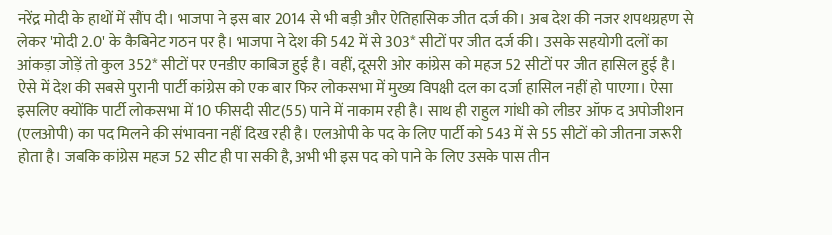नरेंद्र मोदी के हाथों में सौंप दी। भाजपा ने इस बार 2014 से भी बड़ी और ऐतिहासिक जीत दर्ज की। अब देश की नजर शपथग्रहण से लेकर 'मोदी 2.0' के कैबिनेट गठन पर है। भाजपा ने देश की 542 में से 303* सीटों पर जीत दर्ज की। उसके सहयोगी दलों का आंकड़ा जोड़ें तो कुल 352* सीटों पर एनडीए काबिज हुई है। वहीं, दूसरी ओर कांग्रेस को महज 52 सीटों पर जीत हासिल हुई है।
ऐसे में देश की सबसे पुरानी पार्टी कांग्रेस को एक बार फिर लोकसभा में मुख्य विपक्षी दल का दर्जा हासिल नहीं हो पाएगा। ऐसा इसलिए क्योंकि पार्टी लोकसभा में 10 फीसदी सीट(55) पाने में नाकाम रही है। साथ ही राहुल गांधी को लीडर ऑफ द अपोजीशन (एलओपी) का पद मिलने की संभावना नहीं दिख रही है। एलओपी के पद के लिए पार्टी को 543 में से 55 सीटों को जीतना जरूरी होता है। जबकि कांग्रेस महज 52 सीट ही पा सकी है, अभी भी इस पद को पाने के लिए उसके पास तीन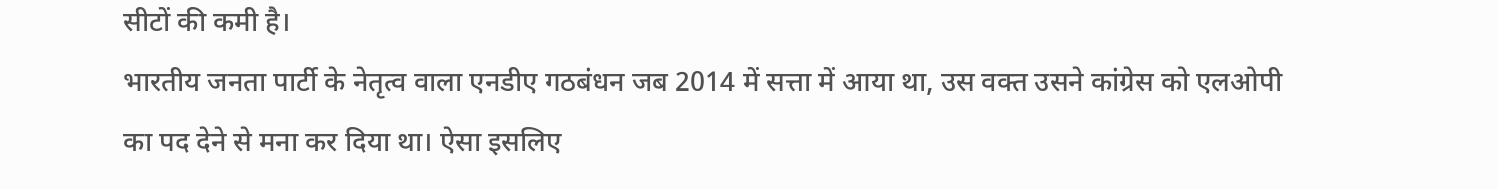सीटों की कमी है।
भारतीय जनता पार्टी के नेतृत्व वाला एनडीए गठबंधन जब 2014 में सत्ता में आया था, उस वक्त उसने कांग्रेस को एलओपी का पद देने से मना कर दिया था। ऐसा इसलिए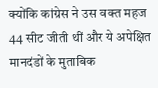क्योंकि कांग्रेस ने उस वक्त महज 44 सीट जीती थीं और ये अपेक्षित मानदंडों के मुताबिक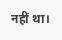नहीं था।